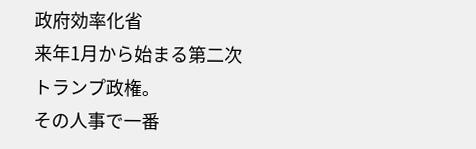政府効率化省
来年1月から始まる第二次トランプ政権。
その人事で一番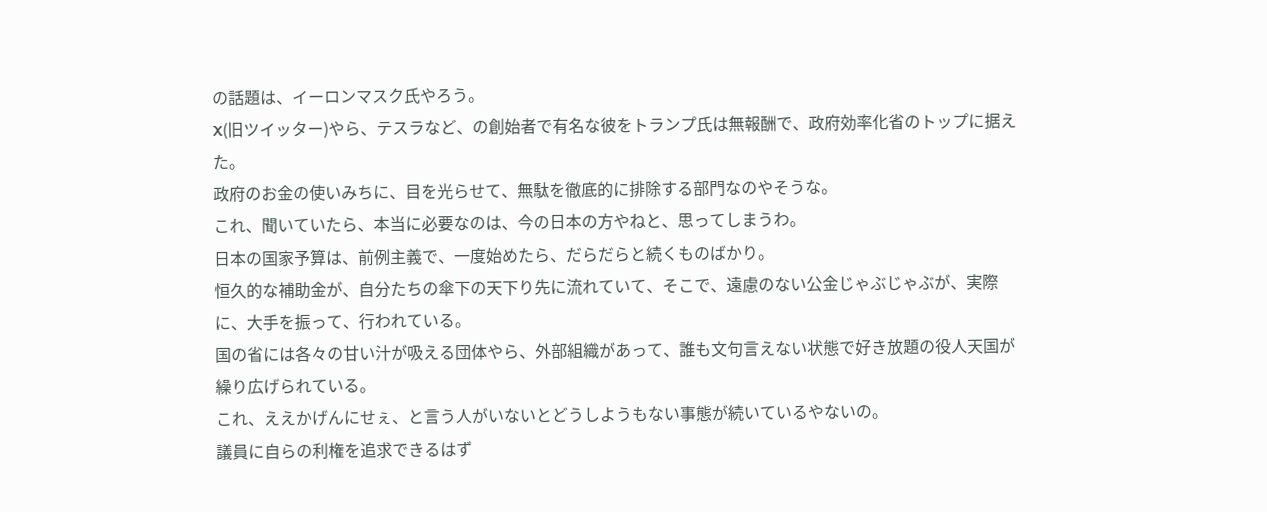の話題は、イーロンマスク氏やろう。
X(旧ツイッター)やら、テスラなど、の創始者で有名な彼をトランプ氏は無報酬で、政府効率化省のトップに据えた。
政府のお金の使いみちに、目を光らせて、無駄を徹底的に排除する部門なのやそうな。
これ、聞いていたら、本当に必要なのは、今の日本の方やねと、思ってしまうわ。
日本の国家予算は、前例主義で、一度始めたら、だらだらと続くものばかり。
恒久的な補助金が、自分たちの傘下の天下り先に流れていて、そこで、遠慮のない公金じゃぶじゃぶが、実際に、大手を振って、行われている。
国の省には各々の甘い汁が吸える団体やら、外部組織があって、誰も文句言えない状態で好き放題の役人天国が繰り広げられている。
これ、ええかげんにせぇ、と言う人がいないとどうしようもない事態が続いているやないの。
議員に自らの利権を追求できるはず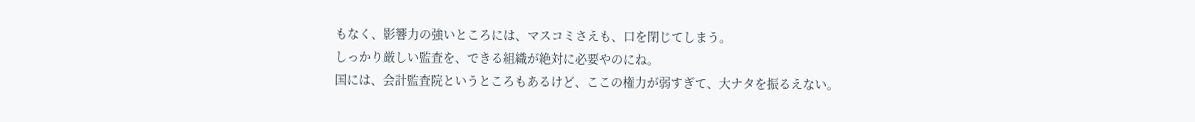もなく、影響力の強いところには、マスコミさえも、口を閉じてしまう。
しっかり厳しい監査を、できる組織が絶対に必要やのにね。
国には、会計監査院というところもあるけど、ここの権力が弱すぎて、大ナタを振るえない。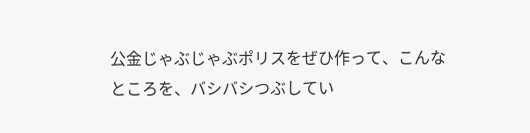公金じゃぶじゃぶポリスをぜひ作って、こんなところを、バシバシつぶしてい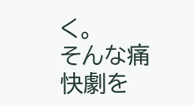く。
そんな痛快劇を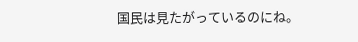国民は見たがっているのにね。